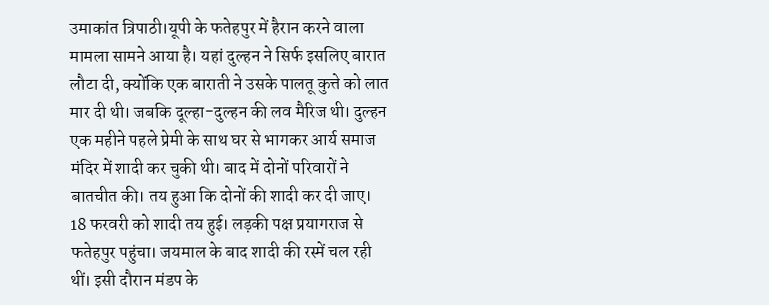उमाकांत त्रिपाठी।यूपी के फतेहपुर में हैरान करने वाला मामला सामने आया है। यहां दुल्हन ने सिर्फ इसलिए बारात लौटा दी, क्योंकि एक बाराती ने उसके पालतू कुत्ते को लात मार दी थी। जबकि दूल्हा-दुल्हन की लव मैरिज थी। दुल्हन एक महीने पहले प्रेमी के साथ घर से भागकर आर्य समाज मंदिर में शादी कर चुकी थी। बाद में दोनों परिवारों ने बातचीत की। तय हुआ कि दोनों की शादी कर दी जाए।
18 फरवरी को शादी तय हुई। लड़की पक्ष प्रयागराज से फतेहपुर पहुंचा। जयमाल के बाद शादी की रस्में चल रही थीं। इसी दौरान मंडप के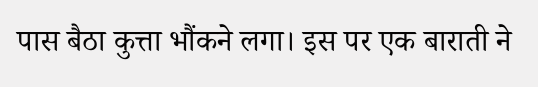पास बैठा कुत्ता भौंकने लगा। इस पर एक बाराती ने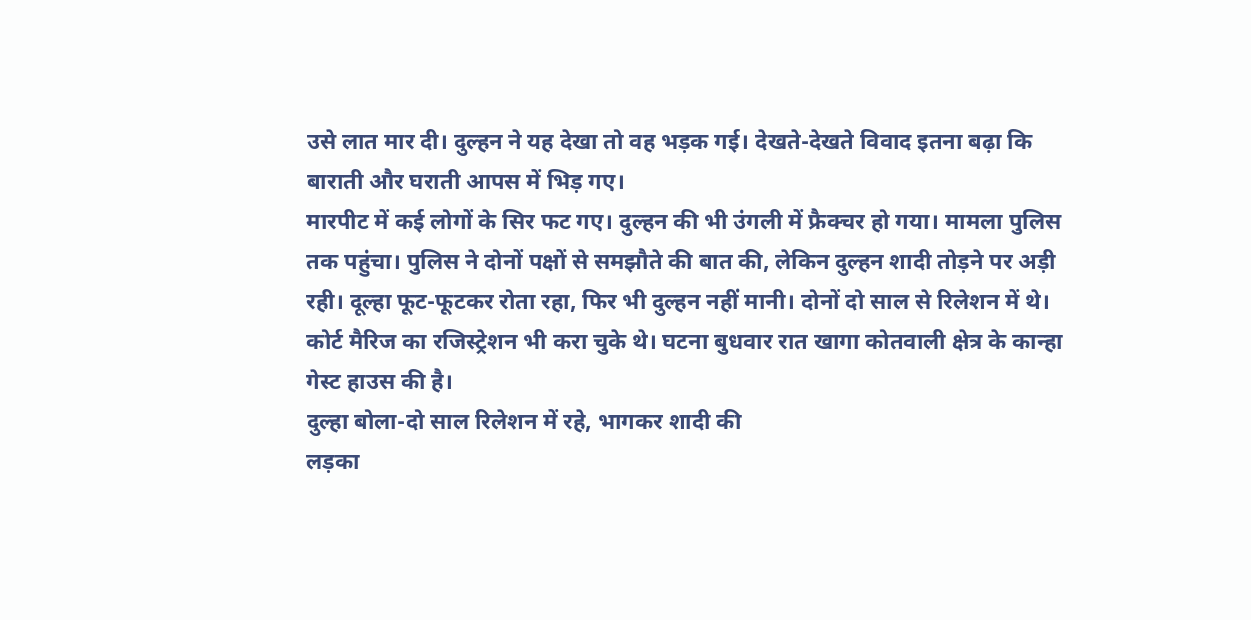उसे लात मार दी। दुल्हन ने यह देखा तो वह भड़क गई। देखते-देखते विवाद इतना बढ़ा कि बाराती और घराती आपस में भिड़ गए।
मारपीट में कई लोगों के सिर फट गए। दुल्हन की भी उंगली में फ्रैक्चर हो गया। मामला पुलिस तक पहुंचा। पुलिस ने दोनों पक्षों से समझौते की बात की, लेकिन दुल्हन शादी तोड़ने पर अड़ी रही। दूल्हा फूट-फूटकर रोता रहा, फिर भी दुल्हन नहीं मानी। दोनों दो साल से रिलेशन में थे। कोर्ट मैरिज का रजिस्ट्रेशन भी करा चुके थे। घटना बुधवार रात खागा कोतवाली क्षेत्र के कान्हा गेस्ट हाउस की है।
दुल्हा बोला-दो साल रिलेशन में रहे, भागकर शादी की
लड़का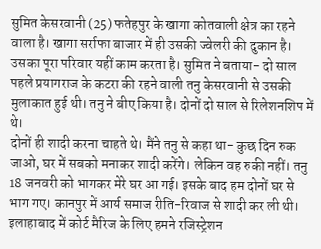सुमित केसरवानी (25) फतेहपुर के खागा कोतवाली क्षेत्र का रहने वाला है। खागा सर्राफा बाजार में ही उसकी ज्वेलरी की दुकान है। उसका पूरा परिवार यहीं काम करता है। सुमित ने बताया- दो साल पहले प्रयागराज के कटरा की रहने वाली तनु केसरवानी से उसकी मुलाकात हुई थी। तनु ने बीए किया है। दोनों दो साल से रिलेशनशिप में थे।
दोनों ही शादी करना चाहते थे। मैंने तनु से कहा था- कुछ दिन रुक जाओ, घर में सबको मनाकर शादी करेंगे। लेकिन वह रुकी नहीं। तनु 18 जनवरी को भागकर मेरे घर आ गई। इसके बाद हम दोनों घर से भाग गए। कानपुर में आर्य समाज रीति-रिवाज से शादी कर ली थी। इलाहाबाद में कोर्ट मैरिज के लिए हमने रजिस्ट्रेशन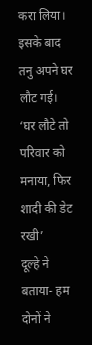करा लिया। इसके बाद तनु अपने घर लौट गई।
‘घर लौटे तो परिवार को मनाया, फिर शादी की डेट रखी’
दूल्हे ने बताया- हम दोनों ने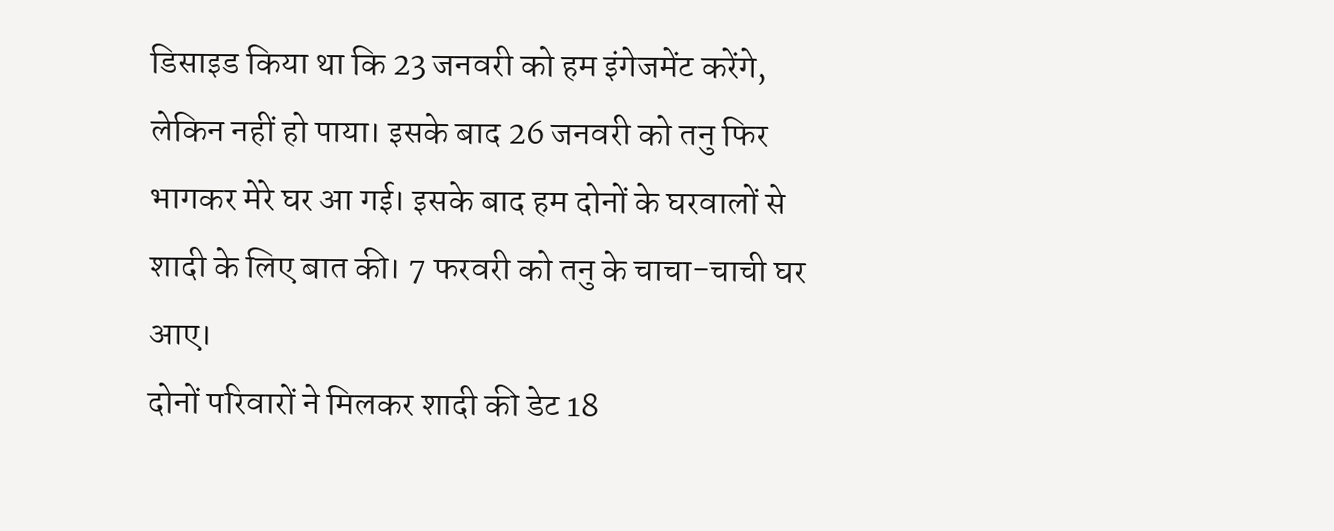डिसाइड किया था कि 23 जनवरी को हम इंगेजमेंट करेंगे, लेकिन नहीं हो पाया। इसके बाद 26 जनवरी को तनु फिर भागकर मेरे घर आ गई। इसके बाद हम दोनों के घरवालों से शादी के लिए बात की। 7 फरवरी को तनु के चाचा-चाची घर आए।
दोनों परिवारों ने मिलकर शादी की डेट 18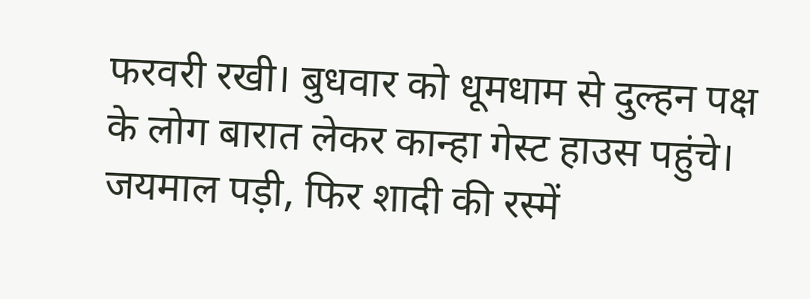फरवरी रखी। बुधवार को धूमधाम से दुल्हन पक्ष के लोग बारात लेकर कान्हा गेस्ट हाउस पहुंचे। जयमाल पड़ी, फिर शादी की रस्में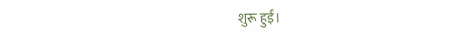शुरू हुईं।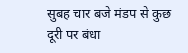सुबह चार बजे मंडप से कुछ दूरी पर बंधा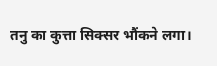तनु का कुत्ता सिक्सर भौंकने लगा।